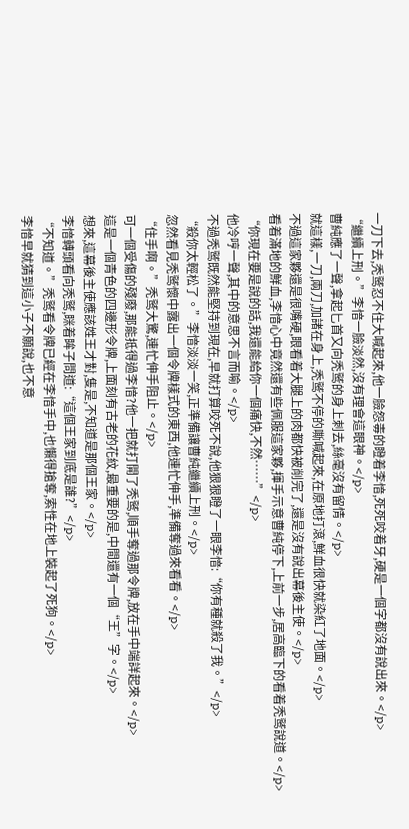一刀下去,秃鹫忍不住大喊起來,他一臉怨毒的瞪着李愔,死死咬着牙,硬是一個字都沒有說出來。</p>
“繼續上刑。”李愔一臉淡然,沒有理會這眼神。</p>
曹純應了一聲,拿起匕首又向秃鹫的身上刺去,絲毫沒有留情。</p>
就這樣,一刀,兩刀,加諸在身上,秃鹫不停的嘶喊起來,在原地打滾,鮮血很快就染紅了地面。</p>
不過這家夥還是很嘴硬,眼看着大腿上的肉都快被削完了,還是沒有說出幕後主使。</p>
看着滿地的鮮血,李愔心中竟然還有些佩服這家夥,揮手示意曹純停下,上前一步,居高臨下的看着秃鹫說道。</p>
“你現在要是說的話,我還能給你一個痛快,不然……”</p>
他冷哼一聲,其中的意思不言而喻。</p>
不過秃鹫既然能堅持到現在,早就打算咬死不說,他狠狠瞪了一眼李愔:“你有種就殺了我。”</p>
“殺你太輕松了。”李愔淡淡一笑,正準備讓曹純繼續上刑。</p>
忽然看見秃鹫懷中露出一個令牌樣式的東西,他連忙伸手,準備奪過來看看。</p>
“住手啊。”秃鹫大驚,連忙伸手阻止。</p>
可一個受傷的殘廢,那能抵得過李愔?他一把就打開了秃鹫,順手奪過那令牌,放在手中端詳起來。</p>
這是一個青色的四邊形令牌,上面刻有古老的花紋,最重要的是,中間還有一個“王”字。</p>
想來,這幕後主使應該姓王才對,隻是,不知道是那個王家。</p>
李愔轉頭看向秃鹫,眯着眸子問道:“這個王家到底是誰?”</p>
“不知道。”秃鹫看令牌已經在李愔手中,也懶得搶奪,索性在地上裝起了死狗。</p>
李愔早就猜到這小子不願說,也不意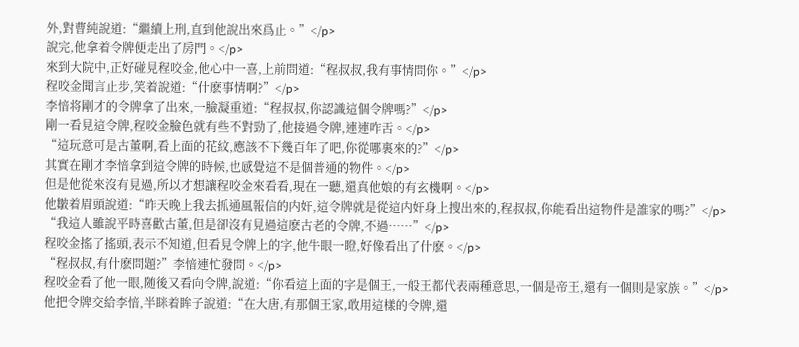外,對曹純說道:“繼續上刑,直到他說出來爲止。”</p>
說完,他拿着令牌便走出了房門。</p>
來到大院中,正好碰見程咬金,他心中一喜,上前問道:“程叔叔,我有事情問你。”</p>
程咬金聞言止步,笑着說道:“什麽事情啊?”</p>
李愔将剛才的令牌拿了出來,一臉凝重道:“程叔叔,你認識這個令牌嗎?”</p>
剛一看見這令牌,程咬金臉色就有些不對勁了,他接過令牌,連連咋舌。</p>
“這玩意可是古董啊,看上面的花紋,應該不下幾百年了吧,你從哪裏來的?”</p>
其實在剛才李愔拿到這令牌的時候,也感覺這不是個普通的物件。</p>
但是他從來沒有見過,所以才想讓程咬金來看看,現在一聽,還真他娘的有玄機啊。</p>
他皺着眉頭說道:“昨天晚上我去抓通風報信的内奸,這令牌就是從這内奸身上搜出來的,程叔叔,你能看出這物件是誰家的嗎?”</p>
“我這人雖說平時喜歡古董,但是卻沒有見過這麽古老的令牌,不過……”</p>
程咬金搖了搖頭,表示不知道,但看見令牌上的字,他牛眼一瞪,好像看出了什麽。</p>
“程叔叔,有什麽問題?”李愔連忙發問。</p>
程咬金看了他一眼,随後又看向令牌,說道:“你看這上面的字是個王,一般王都代表兩種意思,一個是帝王,還有一個則是家族。”</p>
他把令牌交給李愔,半眯着眸子說道:“在大唐,有那個王家,敢用這樣的令牌,還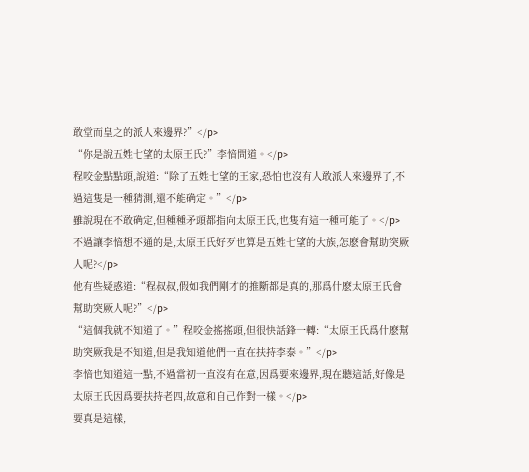敢堂而皇之的派人來邊界?”</p>
“你是說五姓七望的太原王氏?”李愔問道。</p>
程咬金點點頭,說道:“除了五姓七望的王家,恐怕也沒有人敢派人來邊界了,不過這隻是一種猜測,還不能确定。”</p>
雖說現在不敢确定,但種種矛頭都指向太原王氏,也隻有這一種可能了。</p>
不過讓李愔想不通的是,太原王氏好歹也算是五姓七望的大族,怎麽會幫助突厥人呢?</p>
他有些疑惑道:“程叔叔,假如我們剛才的推斷都是真的,那爲什麽太原王氏會幫助突厥人呢?”</p>
“這個我就不知道了。”程咬金搖搖頭,但很快話鋒一轉:“太原王氏爲什麽幫助突厥我是不知道,但是我知道他們一直在扶持李泰。”</p>
李愔也知道這一點,不過當初一直沒有在意,因爲要來邊界,現在聽這話,好像是太原王氏因爲要扶持老四,故意和自己作對一樣。</p>
要真是這樣,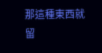那這種東西就留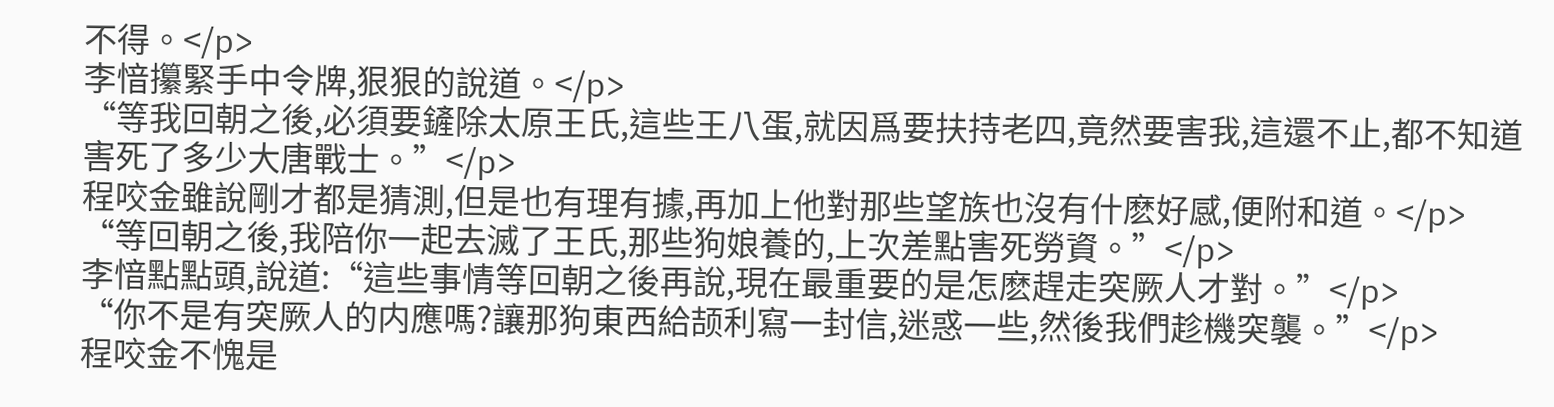不得。</p>
李愔攥緊手中令牌,狠狠的說道。</p>
“等我回朝之後,必須要鏟除太原王氏,這些王八蛋,就因爲要扶持老四,竟然要害我,這還不止,都不知道害死了多少大唐戰士。”</p>
程咬金雖說剛才都是猜測,但是也有理有據,再加上他對那些望族也沒有什麽好感,便附和道。</p>
“等回朝之後,我陪你一起去滅了王氏,那些狗娘養的,上次差點害死勞資。”</p>
李愔點點頭,說道:“這些事情等回朝之後再說,現在最重要的是怎麽趕走突厥人才對。”</p>
“你不是有突厥人的内應嗎?讓那狗東西給颉利寫一封信,迷惑一些,然後我們趁機突襲。”</p>
程咬金不愧是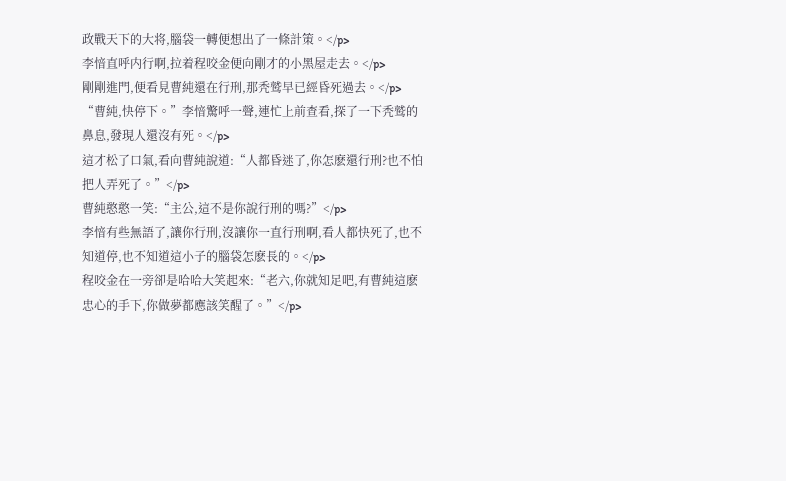政戰天下的大将,腦袋一轉便想出了一條計策。</p>
李愔直呼内行啊,拉着程咬金便向剛才的小黑屋走去。</p>
剛剛進門,便看見曹純還在行刑,那秃鹫早已經昏死過去。</p>
“曹純,快停下。”李愔驚呼一聲,連忙上前查看,探了一下秃鹫的鼻息,發現人還沒有死。</p>
這才松了口氣,看向曹純說道:“人都昏迷了,你怎麽還行刑?也不怕把人弄死了。”</p>
曹純憨憨一笑:“主公,這不是你說行刑的嗎?”</p>
李愔有些無語了,讓你行刑,沒讓你一直行刑啊,看人都快死了,也不知道停,也不知道這小子的腦袋怎麽長的。</p>
程咬金在一旁卻是哈哈大笑起來:“老六,你就知足吧,有曹純這麽忠心的手下,你做夢都應該笑醒了。”</p>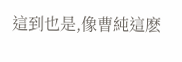這到也是,像曹純這麽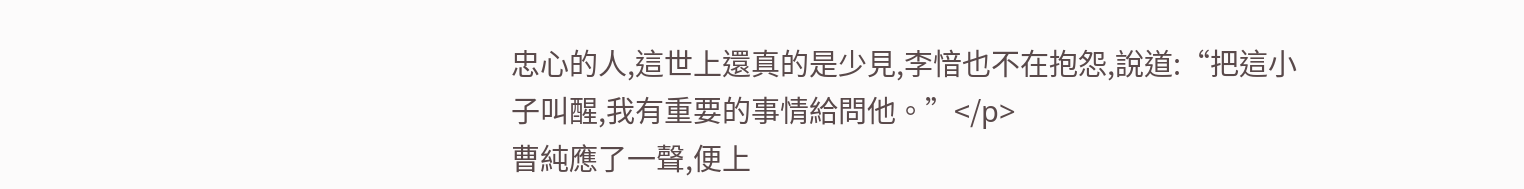忠心的人,這世上還真的是少見,李愔也不在抱怨,說道:“把這小子叫醒,我有重要的事情給問他。”</p>
曹純應了一聲,便上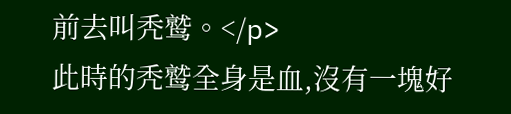前去叫秃鹫。</p>
此時的秃鹫全身是血,沒有一塊好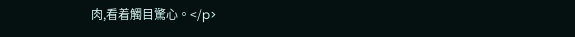肉,看着觸目驚心。</p>